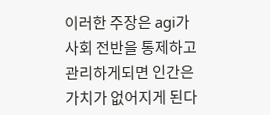이러한 주장은 agi가 사회 전반을 통제하고 관리하게되면 인간은 가치가 없어지게 된다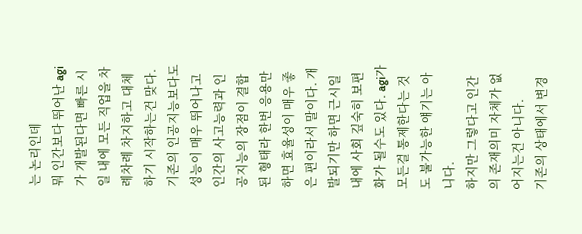는 논리인데
뭐 인간보다 뛰어난 agi가 개발된다면 빠른 시일 내에 모든 직업을 차례차례 차지하고 대체하기 시작하는건 맞다.
기존의 인공지능보다도 성능이 매우 뛰어나고 인간의 사고능력과 인공지능의 장점이 결합된 형태라 한번 응용만 하면 효율성이 매우 좋은 편이라서 말이다. 개발되기만 하면 근시일 내에 사회 깊숙히 보편화가 될수도 있다. agi가 모든걸 통제한다는 것도 불가능한 얘기는 아니다.
하지만 그렇다고 인간의 존재의미 자체가 없어지는건 아니다.
기존의 상태에서 변경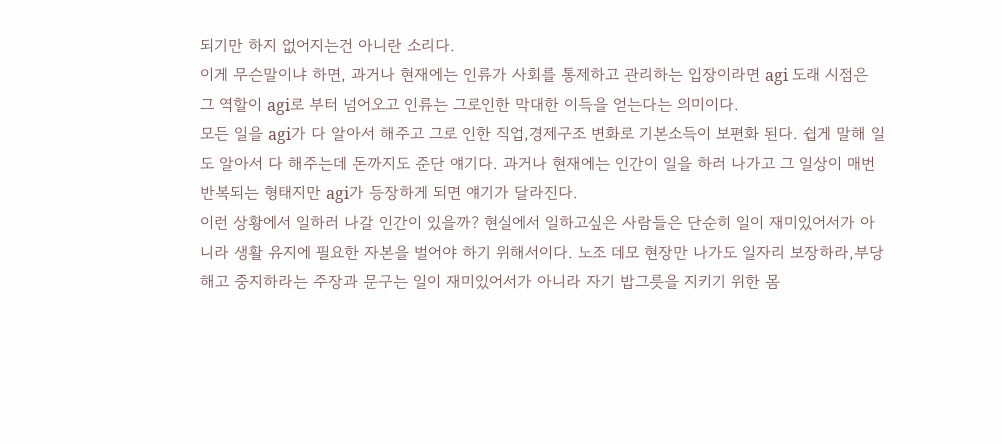되기만 하지 없어지는건 아니란 소리다.
이게 무슨말이냐 하면, 과거나 현재에는 인류가 사회를 통제하고 관리하는 입장이라면 agi 도래 시점은 그 역할이 agi로 부터 넘어오고 인류는 그로인한 막대한 이득을 얻는다는 의미이다.
모든 일을 agi가 다 알아서 해주고 그로 인한 직업,경제구조 변화로 기본소득이 보편화 된다. 쉽게 말해 일도 알아서 다 해주는데 돈까지도 준단 얘기다. 과거나 현재에는 인간이 일을 하러 나가고 그 일상이 매번 반복되는 형태지만 agi가 등장하게 되면 얘기가 달라진다.
이런 상황에서 일하러 나갈 인간이 있을까? 현실에서 일하고싶은 사람들은 단순히 일이 재미있어서가 아니라 생활 유지에 필요한 자본을 벌어야 하기 위해서이다. 노조 데모 현장만 나가도 일자리 보장하라,부당해고 중지하라는 주장과 문구는 일이 재미있어서가 아니라 자기 밥그릇을 지키기 위한 몸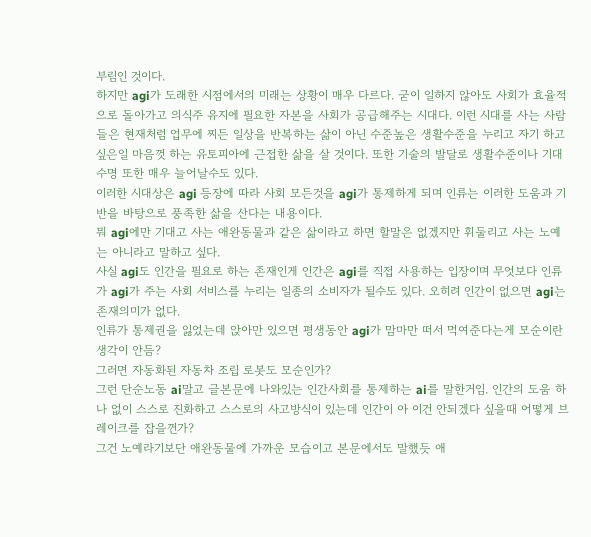부림인 것이다.
하지만 agi가 도래한 시점에서의 미래는 상황이 매우 다르다. 굳이 일하지 않아도 사회가 효율적으로 돌아가고 의식주 유지에 필요한 자본을 사회가 공급해주는 시대다. 이런 시대를 사는 사람들은 현재처럼 업무에 찌든 일상을 반복하는 삶이 아닌 수준높은 생활수준을 누리고 자기 하고싶은일 마음껏 하는 유토피아에 근접한 삶을 살 것이다. 또한 기술의 발달로 생활수준이나 기대수명 또한 매우 늘어날수도 있다.
이러한 시대상은 agi 등장에 따라 사회 모든것을 agi가 통제하게 되며 인류는 이러한 도움과 기반을 바탕으로 풍족한 삶을 산다는 내용이다.
뭐 agi에만 기대고 사는 애완동물과 같은 삶이라고 하면 할말은 없겠지만 휘둘리고 사는 노예는 아니라고 말하고 싶다.
사실 agi도 인간을 필요로 하는 존재인게 인간은 agi를 직접 사용하는 입장이며 무엇보다 인류가 agi가 주는 사회 서비스를 누리는 일종의 소비자가 될수도 있다. 오히려 인간이 없으면 agi는 존재의미가 없다.
인류가 통제권을 잃었는데 앉아만 있으면 평생동안 agi가 맘마만 떠서 먹여준다는게 모순이란 생각이 안듬?
그러면 자동화된 자동차 조립 로봇도 모순인가?
그런 단순노동 ai말고 글본문에 나와있는 인간사회를 통제하는 ai를 말한거임. 인간의 도움 하나 없이 스스로 진화하고 스스로의 사고방식이 있는데 인간이 아 이건 안되겠다 싶을때 어떻게 브레이크를 잡을껀가?
그건 노예라기보단 애완동물에 가까운 모습이고 본문에서도 말했듯 애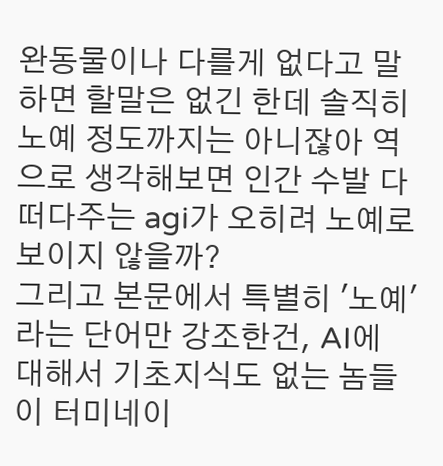완동물이나 다를게 없다고 말하면 할말은 없긴 한데 솔직히 노예 정도까지는 아니잖아 역으로 생각해보면 인간 수발 다 떠다주는 agi가 오히려 노예로 보이지 않을까?
그리고 본문에서 특별히 '노예'라는 단어만 강조한건, AI에 대해서 기초지식도 없는 놈들이 터미네이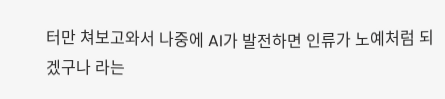터만 쳐보고와서 나중에 AI가 발전하면 인류가 노예처럼 되겠구나 라는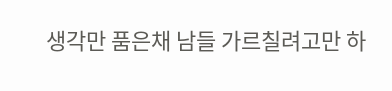생각만 품은채 남들 가르칠려고만 하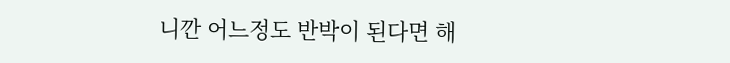니깐 어느정도 반박이 된다면 해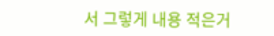서 그렇게 내용 적은거